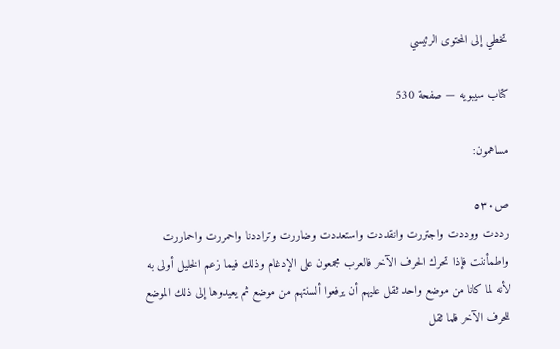تخطي إلى المحتوى الرئيسي

كتاب سيبويه — صفحة 530

مساهمون:

ص٥٣٠
رددت ووددت واجتررت وانقددت واستعددت وضاررت وتراددنا واحمررت واحماررت واطمأننت فإذا تحرك الحرف الآخر فالعرب مجمعون على الإدغام وذلك فيما زعم الخليل أولى به لأنه لما كانا من موضع واحد ثقل عليهم أن يرفعوا ألسنتهم من موضع ثم يعيدوها إلى ذلك الموضع للحرف الآخر فلما ثقل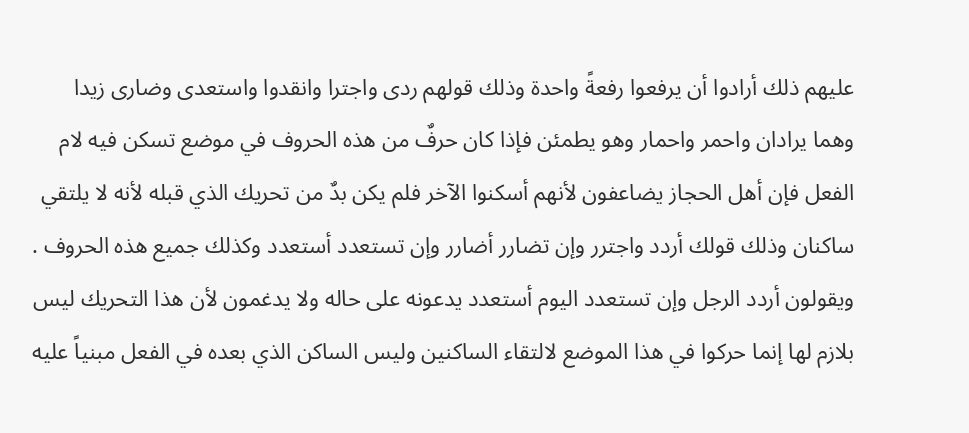عليهم ذلك أرادوا أن يرفعوا رفعةً واحدة وذلك قولهم ردى واجترا وانقدوا واستعدى وضارى زيدا وهما يرادان واحمر واحمار وهو يطمئن فإذا كان حرفٌ من هذه الحروف في موضع تسكن فيه لام الفعل فإن أهل الحجاز يضاعفون لأنهم أسكنوا الآخر فلم يكن بدٌ من تحريك الذي قبله لأنه لا يلتقي ساكنان وذلك قولك أردد واجترر وإن تضارر أضارر وإن تستعدد أستعدد وكذلك جميع هذه الحروف . ويقولون أردد الرجل وإن تستعدد اليوم أستعدد يدعونه على حاله ولا يدغمون لأن هذا التحريك ليس بلازم لها إنما حركوا في هذا الموضع لالتقاء الساكنين وليس الساكن الذي بعده في الفعل مبنياً عليه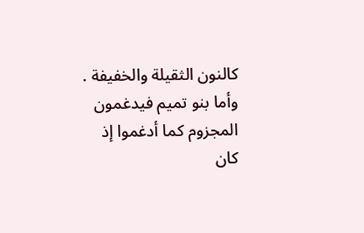كالنون الثقيلة والخفيفة . وأما بنو تميم فيدغمون المجزوم كما أدغموا إذ كان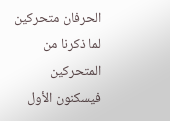الحرفان متحركين لما ذكرنا من المتحركين فيسكنون الأول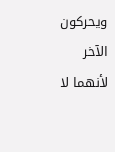ويحركون الآخر لأنهما لا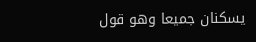يسكنان جميعا وهو قول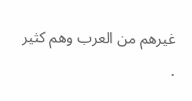غيرهم من العرب وهم كثير .